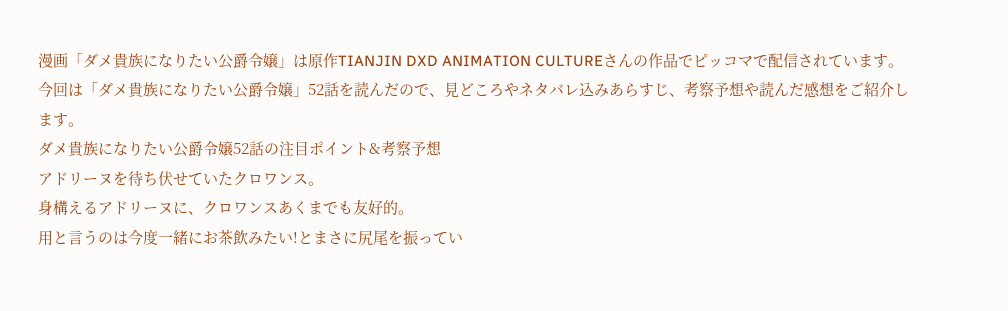漫画「ダメ貴族になりたい公爵令嬢」は原作TIANJIN DXD ANIMATION CULTUREさんの作品でピッコマで配信されています。
今回は「ダメ貴族になりたい公爵令嬢」52話を読んだので、見どころやネタバレ込みあらすじ、考察予想や読んだ感想をご紹介します。
ダメ貴族になりたい公爵令嬢52話の注目ポイント&考察予想
アドリーヌを待ち伏せていたクロワンス。
身構えるアドリーヌに、クロワンスあくまでも友好的。
用と言うのは今度一緒にお茶飲みたい!とまさに尻尾を振ってい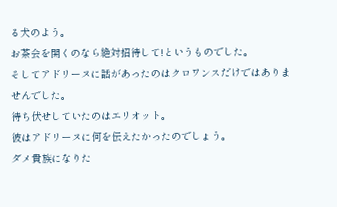る犬のよう。
お茶会を開くのなら絶対招待して!というものでした。
そしてアドリーヌに話があったのはクロワンスだけではありませんでした。
待ち伏せしていたのはエリオット。
彼はアドリーヌに何を伝えたかったのでしょう。
ダメ貴族になりた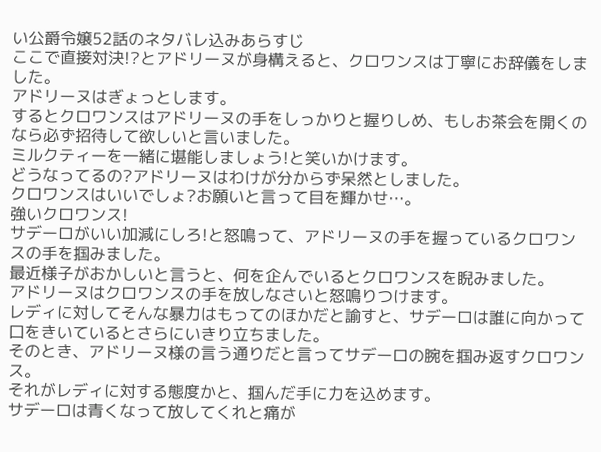い公爵令嬢52話のネタバレ込みあらすじ
ここで直接対決!?とアドリーヌが身構えると、クロワンスは丁寧にお辞儀をしました。
アドリーヌはぎょっとします。
するとクロワンスはアドリーヌの手をしっかりと握りしめ、もしお茶会を開くのなら必ず招待して欲しいと言いました。
ミルクティーを一緒に堪能しましょう!と笑いかけます。
どうなってるの?アドリーヌはわけが分からず呆然としました。
クロワンスはいいでしょ?お願いと言って目を輝かせ…。
強いクロワンス!
サデーロがいい加減にしろ!と怒鳴って、アドリーヌの手を握っているクロワンスの手を掴みました。
最近様子がおかしいと言うと、何を企んでいるとクロワンスを睨みました。
アドリーヌはクロワンスの手を放しなさいと怒鳴りつけます。
レディに対してそんな暴力はもってのほかだと諭すと、サデーロは誰に向かって口をきいているとさらにいきり立ちました。
そのとき、アドリーヌ様の言う通りだと言ってサデーロの腕を掴み返すクロワンス。
それがレディに対する態度かと、掴んだ手に力を込めます。
サデーロは青くなって放してくれと痛が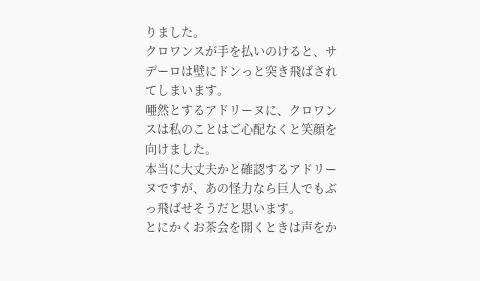りました。
クロワンスが手を払いのけると、サデーロは壁にドンっと突き飛ばされてしまいます。
唖然とするアドリーヌに、クロワンスは私のことはご心配なくと笑顔を向けました。
本当に大丈夫かと確認するアドリーヌですが、あの怪力なら巨人でもぶっ飛ばせそうだと思います。
とにかくお茶会を開くときは声をか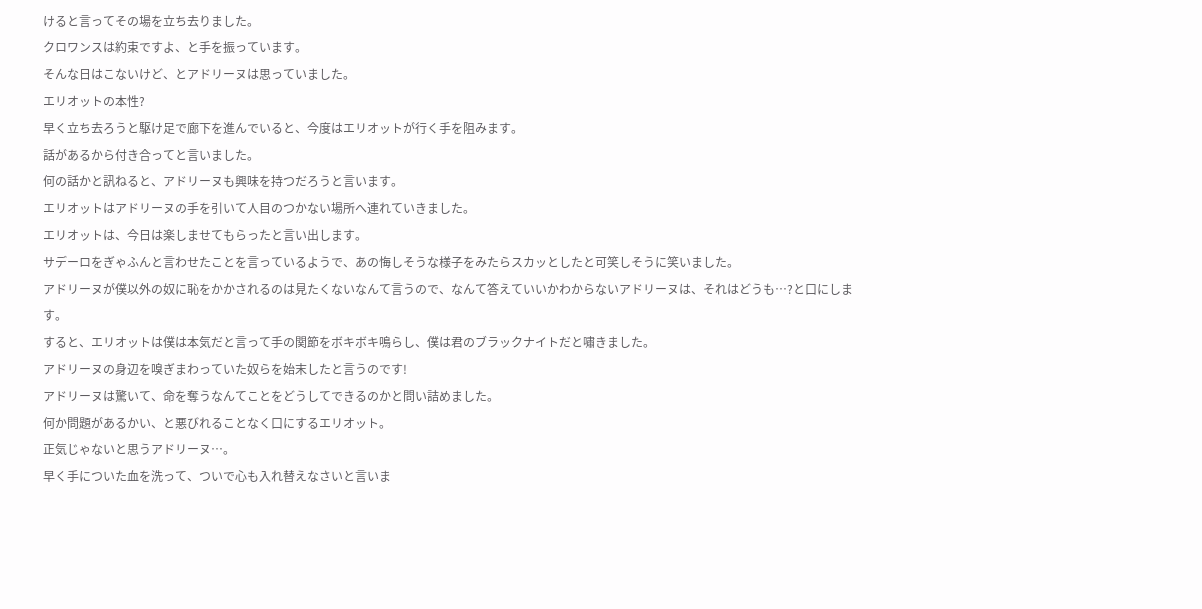けると言ってその場を立ち去りました。
クロワンスは約束ですよ、と手を振っています。
そんな日はこないけど、とアドリーヌは思っていました。
エリオットの本性?
早く立ち去ろうと駆け足で廊下を進んでいると、今度はエリオットが行く手を阻みます。
話があるから付き合ってと言いました。
何の話かと訊ねると、アドリーヌも興味を持つだろうと言います。
エリオットはアドリーヌの手を引いて人目のつかない場所へ連れていきました。
エリオットは、今日は楽しませてもらったと言い出します。
サデーロをぎゃふんと言わせたことを言っているようで、あの悔しそうな様子をみたらスカッとしたと可笑しそうに笑いました。
アドリーヌが僕以外の奴に恥をかかされるのは見たくないなんて言うので、なんて答えていいかわからないアドリーヌは、それはどうも…?と口にします。
すると、エリオットは僕は本気だと言って手の関節をボキボキ鳴らし、僕は君のブラックナイトだと嘯きました。
アドリーヌの身辺を嗅ぎまわっていた奴らを始末したと言うのです!
アドリーヌは驚いて、命を奪うなんてことをどうしてできるのかと問い詰めました。
何か問題があるかい、と悪びれることなく口にするエリオット。
正気じゃないと思うアドリーヌ…。
早く手についた血を洗って、ついで心も入れ替えなさいと言いま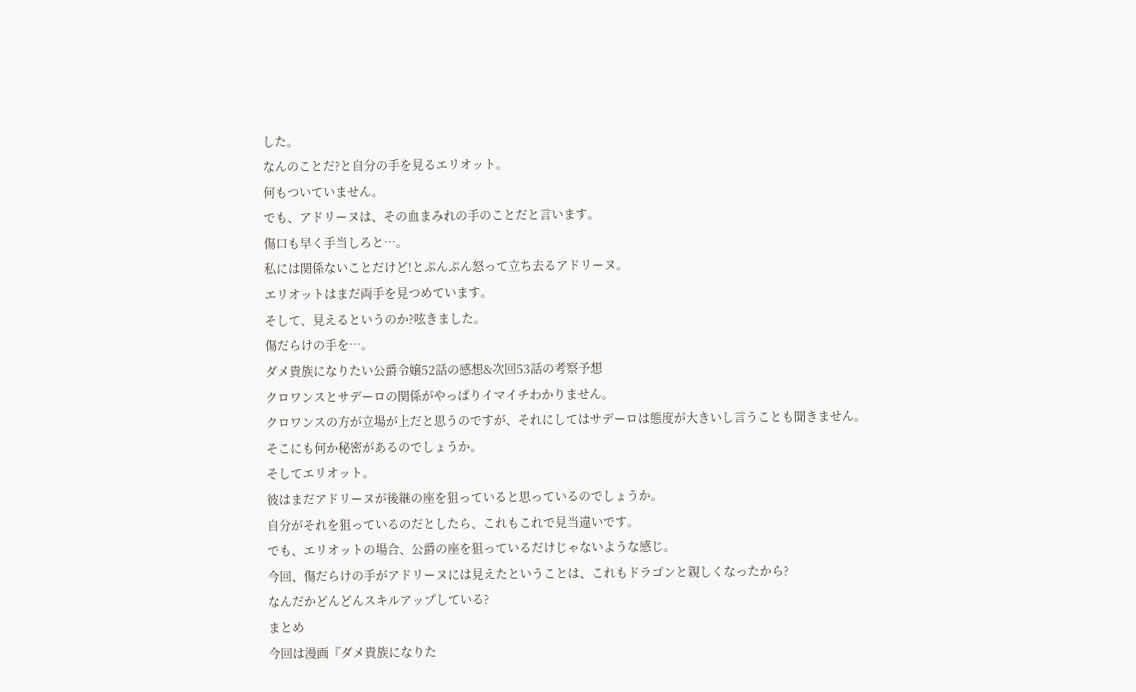した。
なんのことだ?と自分の手を見るエリオット。
何もついていません。
でも、アドリーヌは、その血まみれの手のことだと言います。
傷口も早く手当しろと…。
私には関係ないことだけど!とぷんぷん怒って立ち去るアドリーヌ。
エリオットはまだ両手を見つめています。
そして、見えるというのか?呟きました。
傷だらけの手を…。
ダメ貴族になりたい公爵令嬢52話の感想&次回53話の考察予想
クロワンスとサデーロの関係がやっぱりイマイチわかりません。
クロワンスの方が立場が上だと思うのですが、それにしてはサデーロは態度が大きいし言うことも聞きません。
そこにも何か秘密があるのでしょうか。
そしてエリオット。
彼はまだアドリーヌが後継の座を狙っていると思っているのでしょうか。
自分がそれを狙っているのだとしたら、これもこれで見当違いです。
でも、エリオットの場合、公爵の座を狙っているだけじゃないような感じ。
今回、傷だらけの手がアドリーヌには見えたということは、これもドラゴンと親しくなったから?
なんだかどんどんスキルアップしている?
まとめ
今回は漫画『ダメ貴族になりた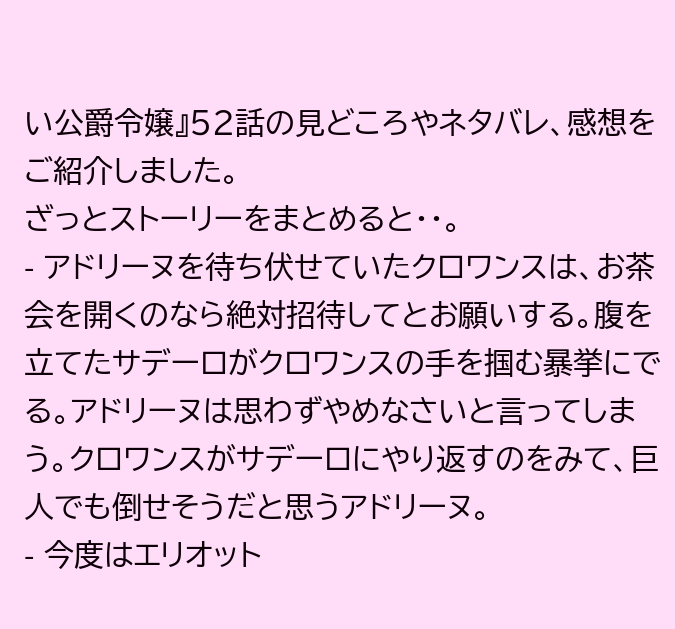い公爵令嬢』52話の見どころやネタバレ、感想をご紹介しました。
ざっとストーリーをまとめると・・。
- アドリーヌを待ち伏せていたクロワンスは、お茶会を開くのなら絶対招待してとお願いする。腹を立てたサデーロがクロワンスの手を掴む暴挙にでる。アドリーヌは思わずやめなさいと言ってしまう。クロワンスがサデーロにやり返すのをみて、巨人でも倒せそうだと思うアドリーヌ。
- 今度はエリオット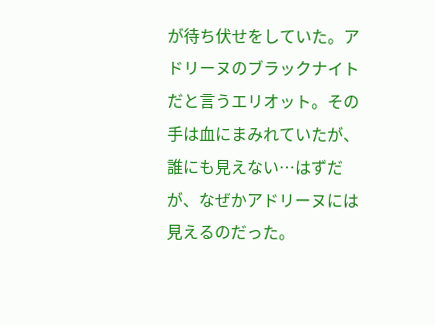が待ち伏せをしていた。アドリーヌのブラックナイトだと言うエリオット。その手は血にまみれていたが、誰にも見えない…はずだが、なぜかアドリーヌには見えるのだった。